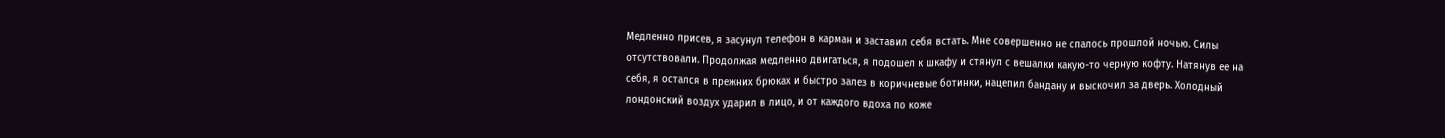Медленно присев, я засунул телефон в карман и заставил себя встать. Мне совершенно не спалось прошлой ночью. Силы отсутствовали. Продолжая медленно двигаться, я подошел к шкафу и стянул с вешалки какую-то черную кофту. Натянув ее на себя, я остался в прежних брюках и быстро залез в коричневые ботинки, нацепил бандану и выскочил за дверь. Холодный лондонский воздух ударил в лицо, и от каждого вдоха по коже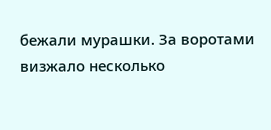бежали мурашки. За воротами визжало несколько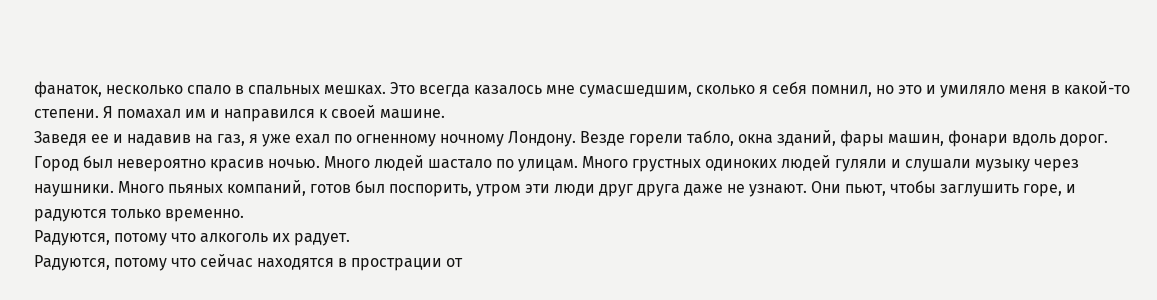фанаток, несколько спало в спальных мешках. Это всегда казалось мне сумасшедшим, сколько я себя помнил, но это и умиляло меня в какой-то степени. Я помахал им и направился к своей машине.
Заведя ее и надавив на газ, я уже ехал по огненному ночному Лондону. Везде горели табло, окна зданий, фары машин, фонари вдоль дорог. Город был невероятно красив ночью. Много людей шастало по улицам. Много грустных одиноких людей гуляли и слушали музыку через наушники. Много пьяных компаний, готов был поспорить, утром эти люди друг друга даже не узнают. Они пьют, чтобы заглушить горе, и радуются только временно.
Радуются, потому что алкоголь их радует.
Радуются, потому что сейчас находятся в прострации от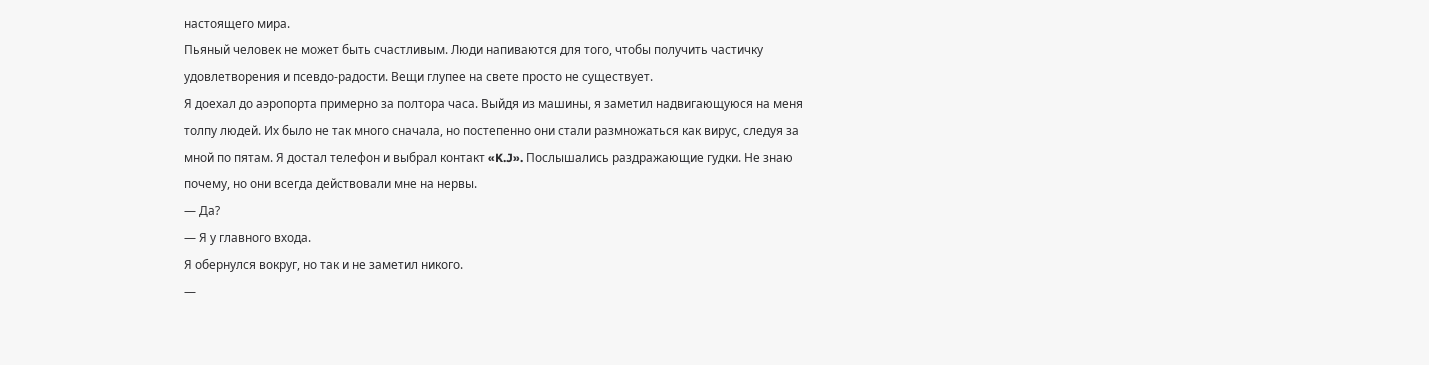настоящего мира.
Пьяный человек не может быть счастливым. Люди напиваются для того, чтобы получить частичку удовлетворения и псевдо-радости. Вещи глупее на свете просто не существует.
Я доехал до аэропорта примерно за полтора часа. Выйдя из машины, я заметил надвигающуюся на меня толпу людей. Их было не так много сначала, но постепенно они стали размножаться как вирус, следуя за мной по пятам. Я достал телефон и выбрал контакт «K.J». Послышались раздражающие гудки. Не знаю почему, но они всегда действовали мне на нервы.
— Да?
— Я у главного входа.
Я обернулся вокруг, но так и не заметил никого.
—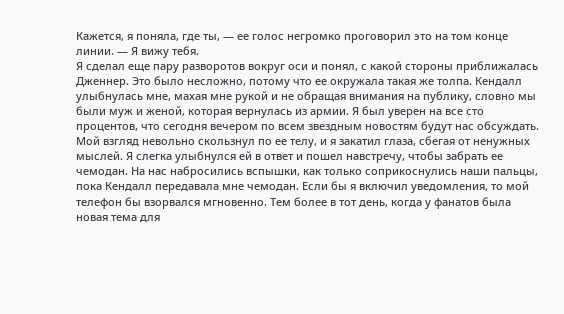Кажется, я поняла, где ты, — ее голос негромко проговорил это на том конце линии. — Я вижу тебя.
Я сделал еще пару разворотов вокруг оси и понял, с какой стороны приближалась Дженнер. Это было несложно, потому что ее окружала такая же толпа. Кендалл улыбнулась мне, махая мне рукой и не обращая внимания на публику, словно мы были муж и женой, которая вернулась из армии. Я был уверен на все сто процентов, что сегодня вечером по всем звездным новостям будут нас обсуждать. Мой взгляд невольно скользнул по ее телу, и я закатил глаза, сбегая от ненужных мыслей. Я слегка улыбнулся ей в ответ и пошел навстречу, чтобы забрать ее чемодан. На нас набросились вспышки, как только соприкоснулись наши пальцы, пока Кендалл передавала мне чемодан. Если бы я включил уведомления, то мой телефон бы взорвался мгновенно. Тем более в тот день, когда у фанатов была новая тема для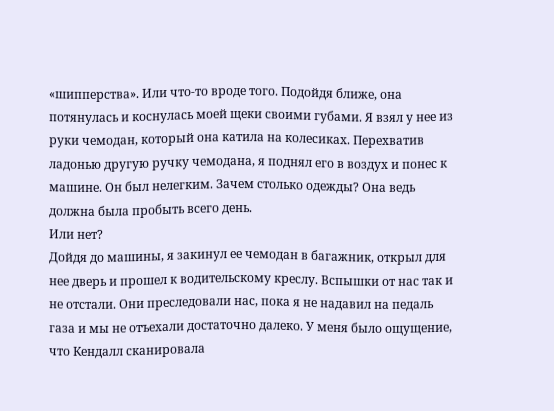«шипперства». Или что-то вроде того. Подойдя ближе, она потянулась и коснулась моей щеки своими губами. Я взял у нее из руки чемодан, который она катила на колесиках. Перехватив ладонью другую ручку чемодана, я поднял его в воздух и понес к машине. Он был нелегким. Зачем столько одежды? Она ведь должна была пробыть всего день.
Или нет?
Дойдя до машины, я закинул ее чемодан в багажник, открыл для нее дверь и прошел к водительскому креслу. Вспышки от нас так и не отстали. Они преследовали нас, пока я не надавил на педаль газа и мы не отъехали достаточно далеко. У меня было ощущение, что Кендалл сканировала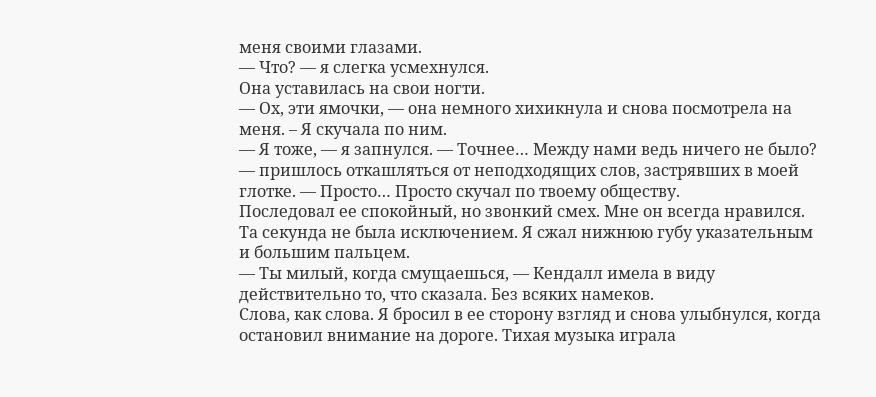меня своими глазами.
— Что? — я слегка усмехнулся.
Она уставилась на свои ногти.
— Ох, эти ямочки, — она немного хихикнула и снова посмотрела на меня. – Я скучала по ним.
— Я тоже, — я запнулся. — Точнее… Между нами ведь ничего не было? — пришлось откашляться от неподходящих слов, застрявших в моей глотке. — Просто… Просто скучал по твоему обществу.
Последовал ее спокойный, но звонкий смех. Мне он всегда нравился. Та секунда не была исключением. Я сжал нижнюю губу указательным и большим пальцем.
— Ты милый, когда смущаешься, — Кендалл имела в виду действительно то, что сказала. Без всяких намеков.
Слова, как слова. Я бросил в ее сторону взгляд и снова улыбнулся, когда остановил внимание на дороге. Тихая музыка играла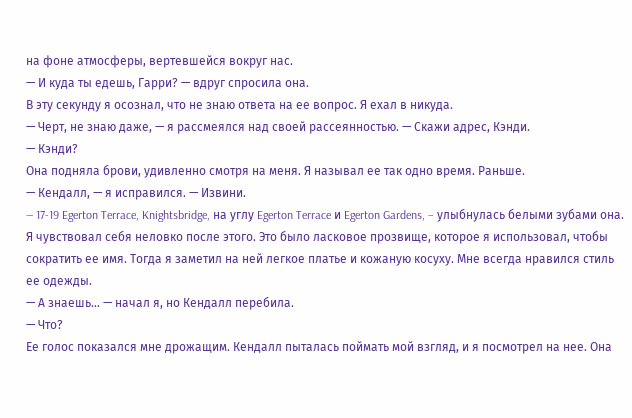на фоне атмосферы, вертевшейся вокруг нас.
— И куда ты едешь, Гарри? — вдруг спросила она.
В эту секунду я осознал, что не знаю ответа на ее вопрос. Я ехал в никуда.
— Черт, не знаю даже, — я рассмеялся над своей рассеянностью. — Скажи адрес, Кэнди.
— Кэнди?
Она подняла брови, удивленно смотря на меня. Я называл ее так одно время. Раньше.
— Кендалл, — я исправился. — Извини.
— 17-19 Egerton Terrace, Knightsbridge, на углу Egerton Terrace и Egerton Gardens, – улыбнулась белыми зубами она.
Я чувствовал себя неловко после этого. Это было ласковое прозвище, которое я использовал, чтобы сократить ее имя. Тогда я заметил на ней легкое платье и кожаную косуху. Мне всегда нравился стиль ее одежды.
— А знаешь… — начал я, но Кендалл перебила.
— Что?
Ее голос показался мне дрожащим. Кендалл пыталась поймать мой взгляд, и я посмотрел на нее. Она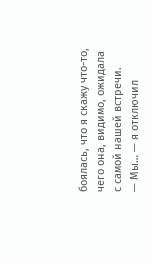боялась, что я скажу что-то, чего она, видимо, ожидала с самой нашей встречи.
— Мы… — я отключил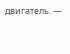двигатель. —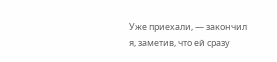Уже приехали, — закончил я, заметив, что ей сразу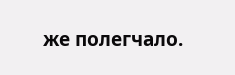же полегчало.